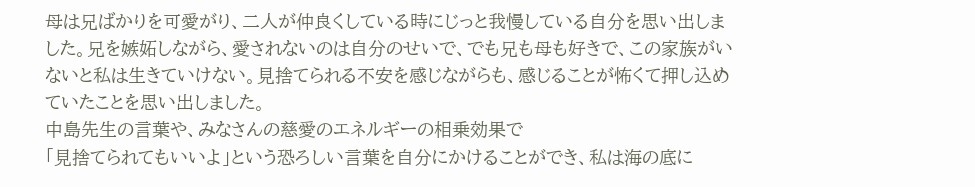母は兄ばかりを可愛がり、二人が仲良くしている時にじっと我慢している自分を思い出しました。兄を嫉妬しながら、愛されないのは自分のせいで、でも兄も母も好きで、この家族がいないと私は生きていけない。見捨てられる不安を感じながらも、感じることが怖くて押し込めていたことを思い出しました。
中島先生の言葉や、みなさんの慈愛のエネルギーの相乗効果で
「見捨てられてもいいよ」という恐ろしい言葉を自分にかけることができ、私は海の底に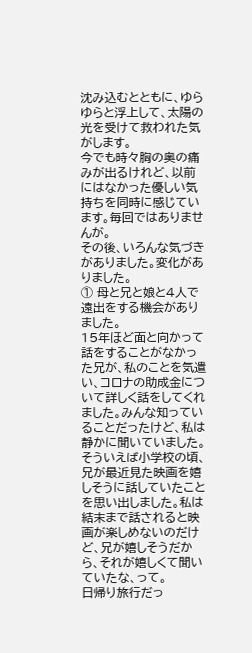沈み込むとともに、ゆらゆらと浮上して、太陽の光を受けて救われた気がします。
今でも時々胸の奥の痛みが出るけれど、以前にはなかった優しい気持ちを同時に感じています。毎回ではありませんが。
その後、いろんな気づきがありました。変化がありました。
① 母と兄と娘と4人で遠出をする機会がありました。
15年ほど面と向かって話をすることがなかった兄が、私のことを気遣い、コロナの助成金について詳しく話をしてくれました。みんな知っていることだったけど、私は静かに聞いていました。そういえば小学校の頃、兄が最近見た映画を嬉しそうに話していたことを思い出しました。私は結末まで話されると映画が楽しめないのだけど、兄が嬉しそうだから、それが嬉しくて聞いていたな、って。
日帰り旅行だっ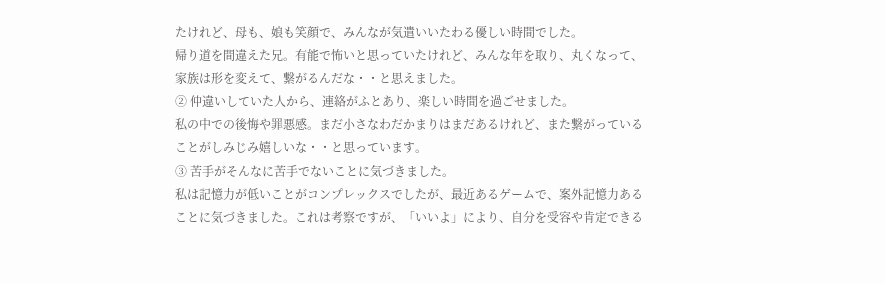たけれど、母も、娘も笑顔で、みんなが気遣いいたわる優しい時間でした。
帰り道を間違えた兄。有能で怖いと思っていたけれど、みんな年を取り、丸くなって、家族は形を変えて、繋がるんだな・・と思えました。
② 仲違いしていた人から、連絡がふとあり、楽しい時間を過ごせました。
私の中での後悔や罪悪感。まだ小さなわだかまりはまだあるけれど、また繋がっていることがしみじみ嬉しいな・・と思っています。
③ 苦手がそんなに苦手でないことに気づきました。
私は記憶力が低いことがコンプレックスでしたが、最近あるゲームで、案外記憶力あることに気づきました。これは考察ですが、「いいよ」により、自分を受容や肯定できる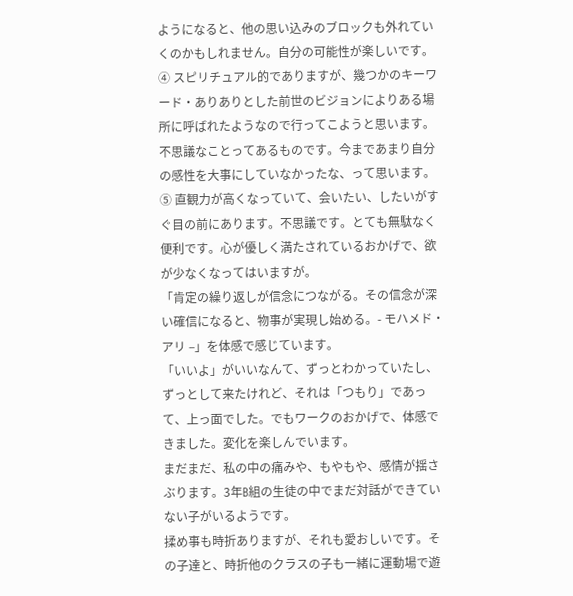ようになると、他の思い込みのブロックも外れていくのかもしれません。自分の可能性が楽しいです。
④ スピリチュアル的でありますが、幾つかのキーワード・ありありとした前世のビジョンによりある場所に呼ばれたようなので行ってこようと思います。不思議なことってあるものです。今まであまり自分の感性を大事にしていなかったな、って思います。
⑤ 直観力が高くなっていて、会いたい、したいがすぐ目の前にあります。不思議です。とても無駄なく便利です。心が優しく満たされているおかげで、欲が少なくなってはいますが。
「肯定の繰り返しが信念につながる。その信念が深い確信になると、物事が実現し始める。- モハメド・アリ –」を体感で感じています。
「いいよ」がいいなんて、ずっとわかっていたし、ずっとして来たけれど、それは「つもり」であって、上っ面でした。でもワークのおかげで、体感できました。変化を楽しんでいます。
まだまだ、私の中の痛みや、もやもや、感情が揺さぶります。3年B組の生徒の中でまだ対話ができていない子がいるようです。
揉め事も時折ありますが、それも愛おしいです。その子達と、時折他のクラスの子も一緒に運動場で遊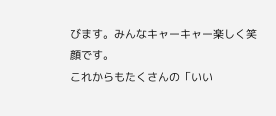びます。みんなキャーキャー楽しく笑顔です。
これからもたくさんの「いい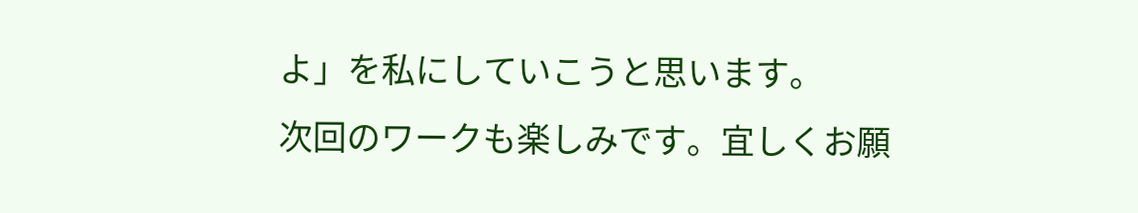よ」を私にしていこうと思います。
次回のワークも楽しみです。宜しくお願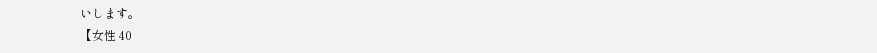いします。
【女性 40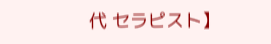代 セラピスト】